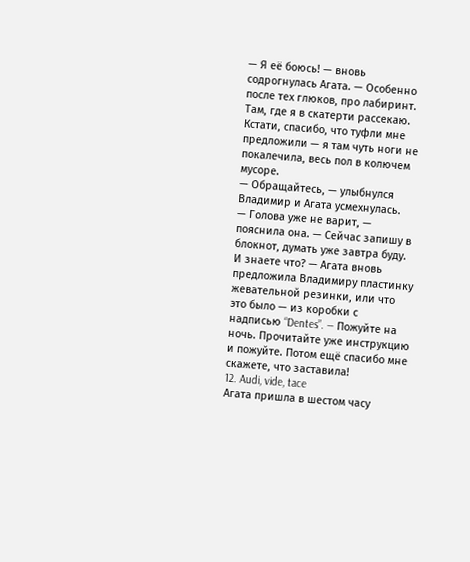— Я её боюсь! — вновь содрогнулась Агата. — Особенно после тех глюков, про лабиринт. Там, где я в скатерти рассекаю. Кстати, спасибо, что туфли мне предложили — я там чуть ноги не покалечила, весь пол в колючем мусоре.
— Обращайтесь, — улыбнулся Владимир и Агата усмехнулась.
— Голова уже не варит, — пояснила она. — Сейчас запишу в блокнот, думать уже завтра буду. И знаете что? — Агата вновь предложила Владимиру пластинку жевательной резинки, или что это было — из коробки с надписью “Dentes”. — Пожуйте на ночь. Прочитайте уже инструкцию и пожуйте. Потом ещё спасибо мне скажете, что заставила!
12. Audi, vide, tace
Агата пришла в шестом часу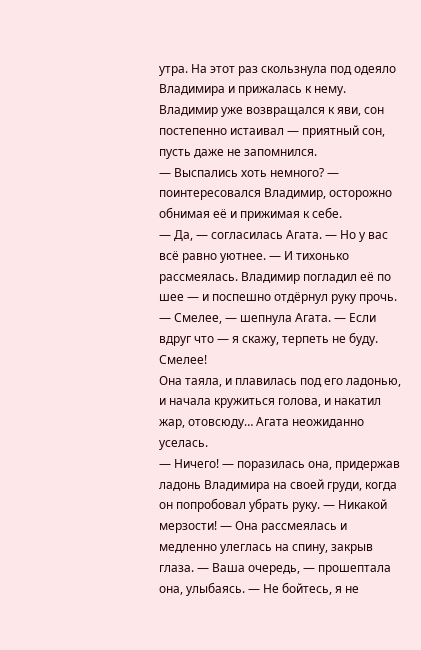утра. На этот раз скользнула под одеяло Владимира и прижалась к нему. Владимир уже возвращался к яви, сон постепенно истаивал — приятный сон, пусть даже не запомнился.
— Выспались хоть немного? — поинтересовался Владимир, осторожно обнимая её и прижимая к себе.
— Да, — согласилась Агата. — Но у вас всё равно уютнее. — И тихонько рассмеялась. Владимир погладил её по шее — и поспешно отдёрнул руку прочь. — Смелее, — шепнула Агата. — Если вдруг что — я скажу, терпеть не буду. Смелее!
Она таяла, и плавилась под его ладонью, и начала кружиться голова, и накатил жар, отовсюду… Агата неожиданно уселась.
— Ничего! — поразилась она, придержав ладонь Владимира на своей груди, когда он попробовал убрать руку. — Никакой мерзости! — Она рассмеялась и медленно улеглась на спину, закрыв глаза. — Ваша очередь, — прошептала она, улыбаясь. — Не бойтесь, я не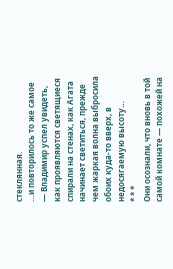стеклянная.
…и повторилось то же самое — Владимир успел увидеть, как проявляются светящиеся спирали на стенах, как Агата начинает светиться, прежде чем жаркая волна выбросила обоих куда-то вверх, в недосягаемую высоту…
* * *
Они осознали, что вновь в той самой комнате — похожей на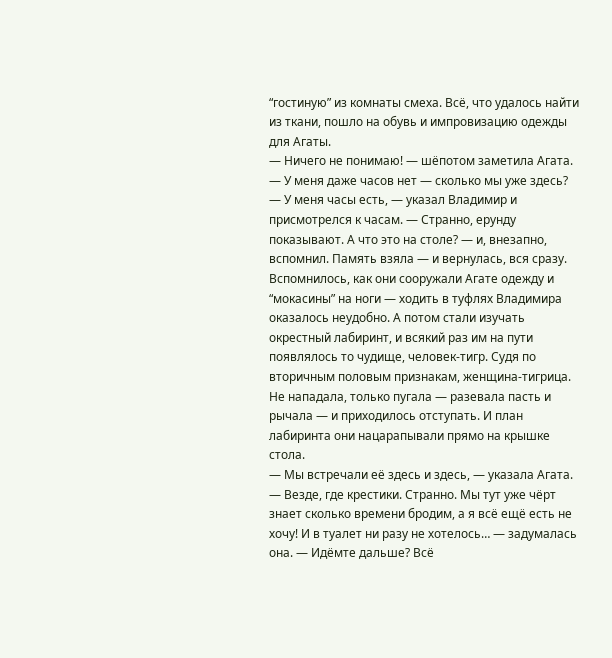“гостиную” из комнаты смеха. Всё, что удалось найти из ткани, пошло на обувь и импровизацию одежды для Агаты.
— Ничего не понимаю! — шёпотом заметила Агата. — У меня даже часов нет — сколько мы уже здесь?
— У меня часы есть, — указал Владимир и присмотрелся к часам. — Странно, ерунду показывают. А что это на столе? — и, внезапно, вспомнил. Память взяла — и вернулась, вся сразу.
Вспомнилось, как они сооружали Агате одежду и “мокасины” на ноги — ходить в туфлях Владимира оказалось неудобно. А потом стали изучать окрестный лабиринт, и всякий раз им на пути появлялось то чудище, человек-тигр. Судя по вторичным половым признакам, женщина-тигрица. Не нападала, только пугала — разевала пасть и рычала — и приходилось отступать. И план лабиринта они нацарапывали прямо на крышке стола.
— Мы встречали её здесь и здесь, — указала Агата. — Везде, где крестики. Странно. Мы тут уже чёрт знает сколько времени бродим, а я всё ещё есть не хочу! И в туалет ни разу не хотелось… — задумалась она. — Идёмте дальше? Всё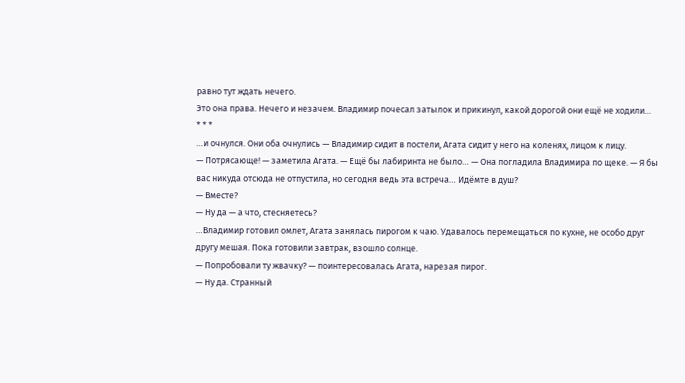равно тут ждать нечего.
Это она права. Нечего и незачем. Владимир почесал затылок и прикинул, какой дорогой они ещё не ходили…
* * *
…и очнулся. Они оба очнулись — Владимир сидит в постели, Агата сидит у него на коленях, лицом к лицу.
— Потрясающе! — заметила Агата. — Ещё бы лабиринта не было… — Она погладила Владимира по щеке. — Я бы вас никуда отсюда не отпустила, но сегодня ведь эта встреча… Идёмте в душ?
— Вместе?
— Ну да — а что, стесняетесь?
…Владимир готовил омлет, Агата занялась пирогом к чаю. Удавалось перемещаться по кухне, не особо друг другу мешая. Пока готовили завтрак, взошло солнце.
— Попробовали ту жвачку? — поинтересовалась Агата, нарезая пирог.
— Ну да. Странный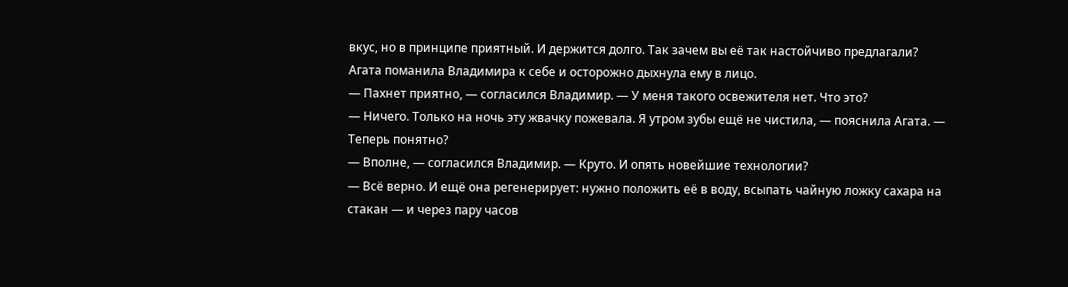вкус, но в принципе приятный. И держится долго. Так зачем вы её так настойчиво предлагали?
Агата поманила Владимира к себе и осторожно дыхнула ему в лицо.
— Пахнет приятно, — согласился Владимир. — У меня такого освежителя нет. Что это?
— Ничего. Только на ночь эту жвачку пожевала. Я утром зубы ещё не чистила, — пояснила Агата. — Теперь понятно?
— Вполне, — согласился Владимир. — Круто. И опять новейшие технологии?
— Всё верно. И ещё она регенерирует: нужно положить её в воду, всыпать чайную ложку сахара на стакан — и через пару часов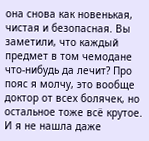она снова как новенькая, чистая и безопасная. Вы заметили, что каждый предмет в том чемодане что-нибудь да лечит? Про пояс я молчу, это вообще доктор от всех болячек, но остальное тоже всё крутое. И я не нашла даже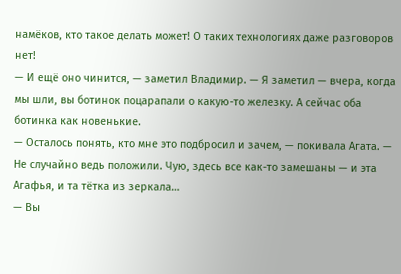намёков, кто такое делать может! О таких технологиях даже разговоров нет!
— И ещё оно чинится, — заметил Владимир. — Я заметил — вчера, когда мы шли, вы ботинок поцарапали о какую-то железку. А сейчас оба ботинка как новенькие.
— Осталось понять, кто мне это подбросил и зачем, — покивала Агата. — Не случайно ведь положили. Чую, здесь все как-то замешаны — и эта Агафья, и та тётка из зеркала…
— Вы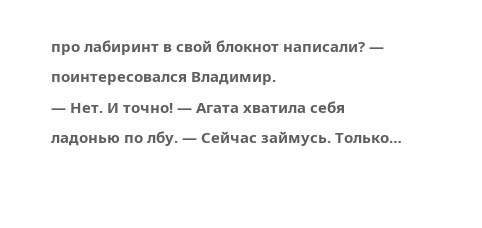про лабиринт в свой блокнот написали? — поинтересовался Владимир.
— Нет. И точно! — Агата хватила себя ладонью по лбу. — Сейчас займусь. Только…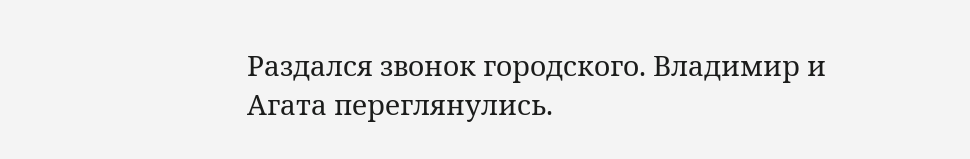Раздался звонок городского. Владимир и Агата переглянулись.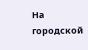На городской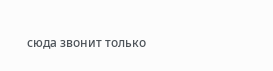сюда звонит только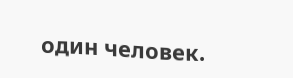один человек.